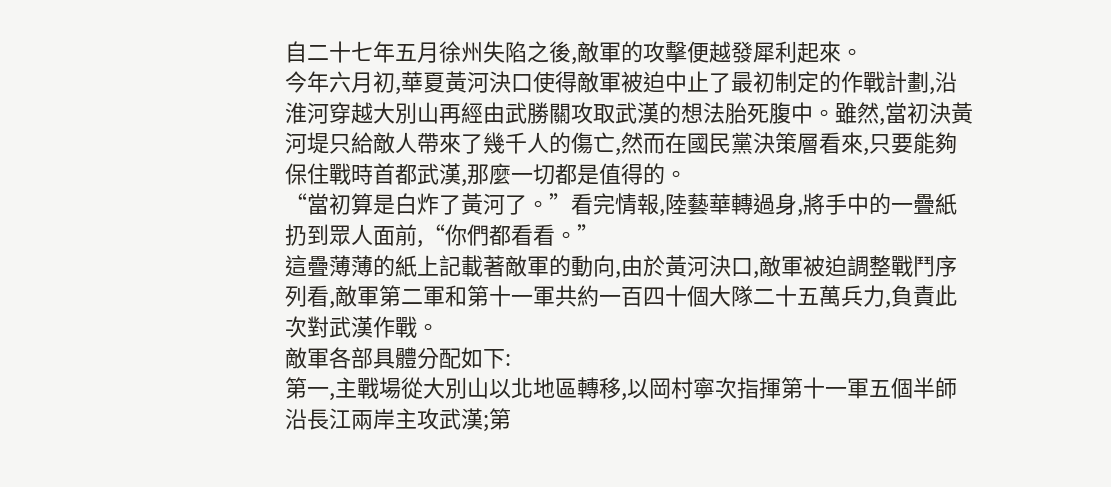自二十七年五月徐州失陷之後,敵軍的攻擊便越發犀利起來。
今年六月初,華夏黃河決口使得敵軍被迫中止了最初制定的作戰計劃,沿淮河穿越大別山再經由武勝關攻取武漢的想法胎死腹中。雖然,當初決黃河堤只給敵人帶來了幾千人的傷亡,然而在國民黨決策層看來,只要能夠保住戰時首都武漢,那麼一切都是值得的。
“當初算是白炸了黃河了。”看完情報,陸藝華轉過身,將手中的一疊紙扔到眾人面前,“你們都看看。”
這疊薄薄的紙上記載著敵軍的動向,由於黃河決口,敵軍被迫調整戰鬥序列看,敵軍第二軍和第十一軍共約一百四十個大隊二十五萬兵力,負責此次對武漢作戰。
敵軍各部具體分配如下:
第一,主戰場從大別山以北地區轉移,以岡村寧次指揮第十一軍五個半師沿長江兩岸主攻武漢;第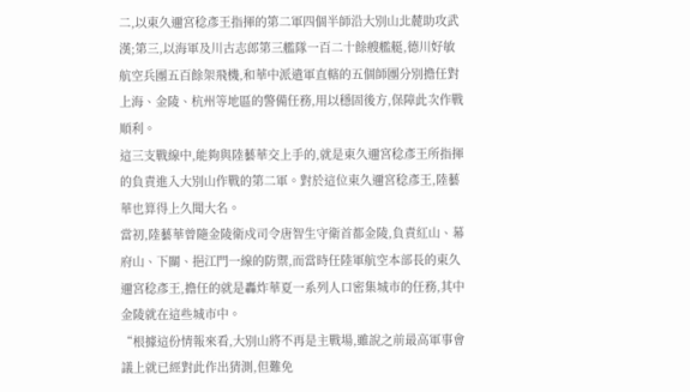二,以東久邇宮稔彥王指揮的第二軍四個半師沿大別山北麓助攻武漢;第三,以海軍及川古志郎第三艦隊一百二十餘艘艦艇,德川好敏航空兵團五百餘架飛機,和華中派遣軍直轄的五個師團分別擔任對上海、金陵、杭州等地區的警備任務,用以穩固後方,保障此次作戰順利。
這三支戰線中,能夠與陸藝華交上手的,就是東久邇宮稔彥王所指揮的負責進入大別山作戰的第二軍。對於這位東久邇宮稔彥王,陸藝華也算得上久聞大名。
當初,陸藝華曾隨金陵衛戍司令唐智生守衛首都金陵,負責紅山、幕府山、下關、挹江門一線的防禦,而當時任陸軍航空本部長的東久邇宮稔彥王,擔任的就是轟炸華夏一系列人口密集城市的任務,其中金陵就在這些城市中。
“根據這份情報來看,大別山將不再是主戰場,雖說之前最高軍事會議上就已經對此作出猜測,但難免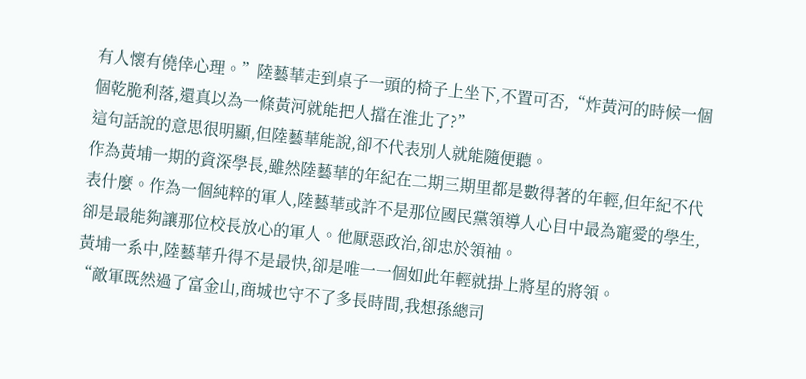有人懷有僥倖心理。”陸藝華走到桌子一頭的椅子上坐下,不置可否,“炸黃河的時候一個個乾脆利落,還真以為一條黃河就能把人擋在淮北了?”
這句話說的意思很明顯,但陸藝華能說,卻不代表別人就能隨便聽。
作為黃埔一期的資深學長,雖然陸藝華的年紀在二期三期里都是數得著的年輕,但年紀不代表什麼。作為一個純粹的軍人,陸藝華或許不是那位國民黨領導人心目中最為寵愛的學生,卻是最能夠讓那位校長放心的軍人。他厭惡政治,卻忠於領袖。
黃埔一系中,陸藝華升得不是最快,卻是唯一一個如此年輕就掛上將星的將領。
“敵軍既然過了富金山,商城也守不了多長時間,我想孫總司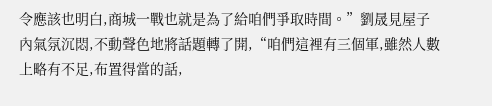令應該也明白,商城一戰也就是為了給咱們爭取時間。”劉晟見屋子內氣氛沉悶,不動聲色地將話題轉了開,“咱們這裡有三個軍,雖然人數上略有不足,布置得當的話,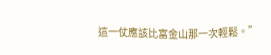這一仗應該比富金山那一次輕鬆。”